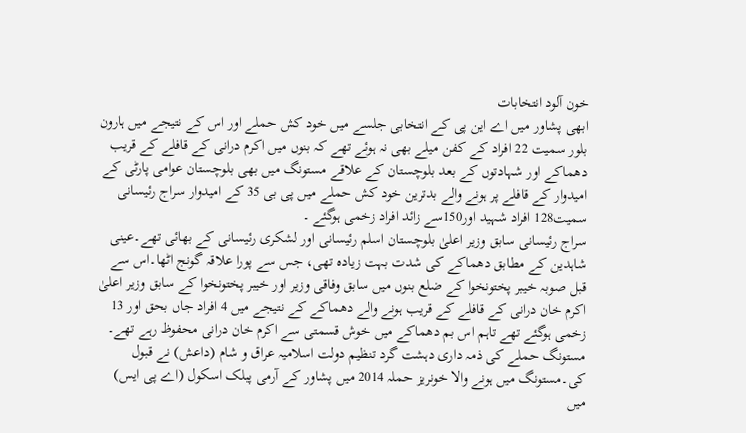خون آلود انتخابات
ابھی پشاور میں اے این پی کے انتخابی جلسے میں خود کش حملے اور اس کے نتیجے میں ہارون بلور سمیت 22 افراد کے کفن میلے بھی نہ ہوئے تھے کہ بنوں میں اکرم درانی کے قافلے کے قریب دھماکے اور شہادتوں کے بعد بلوچستان کے علاقے مستونگ میں بھی بلوچستان عوامی پارٹی کے امیدوار کے قافلے پر ہونے والے بدترین خود کش حملے میں پی بی 35 کے امیدوار سراج رئیسانی سمیت128 افراد شہید اور150سے زائد افراد زخمی ہوگئے ۔
سراج رئیسانی سابق وزیر اعلیٰ بلوچستان اسلم رئیسانی اور لشکری رئیسانی کے بھائی تھے۔عینی شاہدین کے مطابق دھماکے کی شدت بہت زیادہ تھی، جس سے پورا علاقہ گونج اٹھا۔اس سے قبل صوبہ خیبر پختونخوا کے ضلع بنوں میں سابق وفاقی وزیر اور خیبر پختونخوا کے سابق وزیر اعلیٰ اکرم خان درانی کے قافلے کے قریب ہونے والے دھماکے کے نتیجے میں 4 افراد جاں بحق اور 13 زخمی ہوگئے تھے تاہم اس بم دھماکے میں خوش قسمتی سے اکرم خان درانی محفوظ رہے تھے۔
مستونگ حملے کی ذمہ داری دہشت گرد تنظیم دولت اسلامیہ عراق و شام (داعش) نے قبول کی۔مستونگ میں ہونے والا خونریز حملہ 2014 میں پشاور کے آرمی پبلک اسکول (اے پی ایس) میں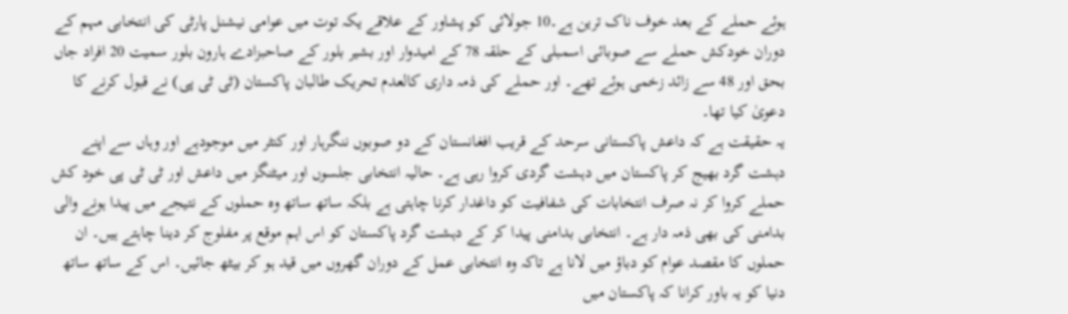ہوئے حملے کے بعد خوف ناک ترین ہے۔10 جولائی کو پشاور کے علاقے یکہ توت میں عوامی نیشنل پارٹی کی انتخابی مہم کے دوران خودکش حملے سے صوبائی اسمبلی کے حلقہ 78 کے امیدوار اور بشیر بلور کے صاحبزادے ہارون بلور سمیت 20 افراد جاں بحق اور 48 سے زائد زخمی ہوئے تھے۔ اور حملے کی ذمہ داری کالعدم تحریک طالبان پاکستان (ٹی ٹی پی) نے قبول کرنے کا دعویٰ کیا تھا۔
یہ حقیقت ہے کہ داعش پاکستانی سرحد کے قریب افغانستان کے دو صوبوں ننگرہار اور کنٹر میں موجودہے اور وہاں سے اپنے دہشت گرد بھیج کر پاکستان میں دہشت گردی کروا رہی ہے۔ حالیہ انتخابی جلسوں اور میٹنگز میں داعش اور ٹی ٹی پی خود کش حملے کروا کر نہ صرف انتخابات کی شفافیت کو داغدار کرنا چاہتی ہے بلکہ ساتھ ساتھ وہ حملوں کے نتیجے میں پیدا ہونے والی بدامنی کی بھی ذمہ دار ہے۔ انتخابی بدامنی پیدا کر کے دہشت گرد پاکستان کو اس اہم موقع پر مفلوج کر دینا چاہتے ہیں۔ ان حملوں کا مقصد عوام کو دباؤ میں لانا ہے تاکہ وہ انتخابی عمل کے دوران گھروں میں قید ہو کر بیٹھ جائیں۔ اس کے ساتھ ساتھ دنیا کو یہ باور کرانا کہ پاکستان میں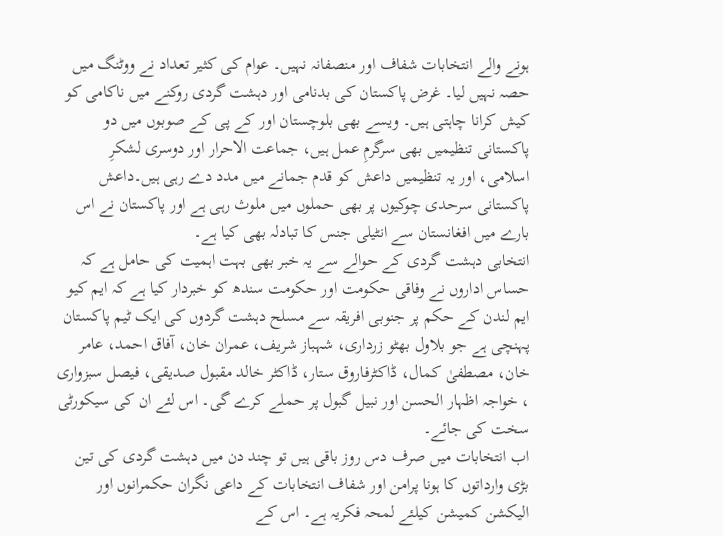ہونے والے انتخابات شفاف اور منصفانہ نہیں۔ عوام کی کثیر تعداد نے ووٹنگ میں حصہ نہیں لیا۔ غرض پاکستان کی بدنامی اور دہشت گردی روکنے میں ناکامی کو کیش کرانا چاہتی ہیں۔ ویسے بھی بلوچستان اور کے پی کے صوبوں میں دو پاکستانی تنظیمیں بھی سرگرمِ عمل ہیں، جماعت الاحرار اور دوسری لشکرِ اسلامی، اور یہ تنظیمیں داعش کو قدم جمانے میں مدد دے رہی ہیں۔داعش پاکستانی سرحدی چوکیوں پر بھی حملوں میں ملوث رہی ہے اور پاکستان نے اس بارے میں افغانستان سے انٹیلی جنس کا تبادلہ بھی کیا ہے۔
انتخابی دہشت گردی کے حوالے سے یہ خبر بھی بہت اہمیت کی حامل ہے کہ حساس اداروں نے وفاقی حکومت اور حکومت سندھ کو خبردار کیا ہے کہ ایم کیو ایم لندن کے حکم پر جنوبی افریقہ سے مسلح دہشت گردوں کی ایک ٹیم پاکستان پہنچی ہے جو بلاول بھٹو زرداری، شہباز شریف، عمران خان، آفاق احمد، عامر خان، مصطفیٰ کمال، ڈاکٹرفاروق ستار، ڈاکٹر خالد مقبول صدیقی، فیصل سبزواری ، خواجہ اظہار الحسن اور نبیل گبول پر حملے کرے گی۔ اس لئے ان کی سیکورٹی سخت کی جائے۔
اب انتخابات میں صرف دس روز باقی ہیں تو چند دن میں دہشت گردی کی تین بڑی وارداتوں کا ہونا پرامن اور شفاف انتخابات کے داعی نگران حکمرانوں اور الیکشن کمیشن کیلئے لمحہ فکریہ ہے۔ اس کے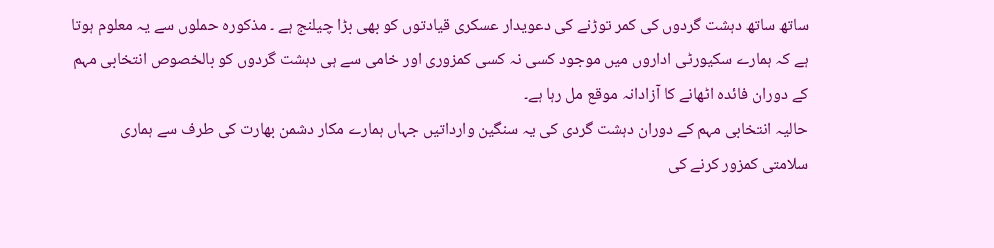ساتھ ساتھ دہشت گردوں کی کمر توڑنے کی دعویدار عسکری قیادتوں کو بھی بڑا چیلنج ہے ۔ مذکورہ حملوں سے یہ معلوم ہوتا ہے کہ ہمارے سکیورٹی اداروں میں موجود کسی نہ کسی کمزوری اور خامی سے ہی دہشت گردوں کو بالخصوص انتخابی مہم کے دوران فائدہ اٹھانے کا آزادانہ موقع مل رہا ہے۔
حالیہ انتخابی مہم کے دوران دہشت گردی کی یہ سنگین وارداتیں جہاں ہمارے مکار دشمن بھارت کی طرف سے ہماری سلامتی کمزور کرنے کی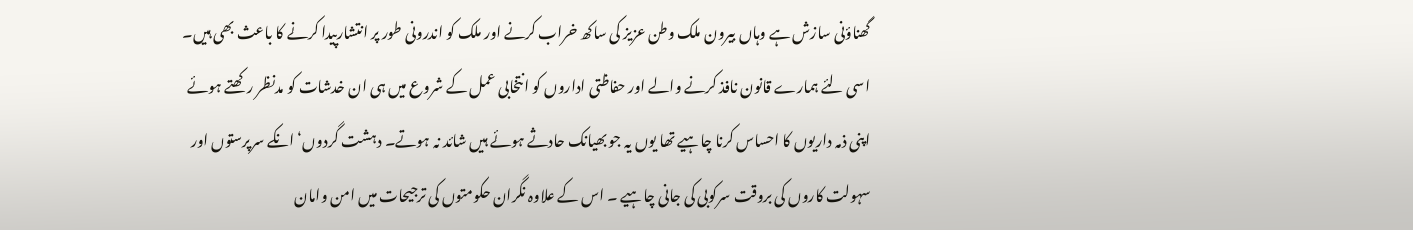گھناؤنی سازش ہے وہاں بیرون ملک وطن عزیز کی ساکھ خراب کرنے اور ملک کو اندرونی طور پر انتشارپیدا کرنے کا باعث بھی ہیں۔ اسی لئے ہمارے قانون نافذ کرنے والے اور حفاظتی اداروں کو انتخابی عمل کے شروع میں ہی ان خدشات کو مدنظر رکھتے ہوئے اپنی ذمہ داریوں کا احساس کرنا چاہیے تھا یوں یہ جو بھیانک حادثے ہوئے ہیں شائد نہ ہوتے۔ دہشت گردوں‘ انکے سرپرستوں اور سہولت کاروں کی بروقت سرکوبی کی جانی چاہیے ۔ اس کے علاوہ نگران حکومتوں کی ترجیحات میں امن وامان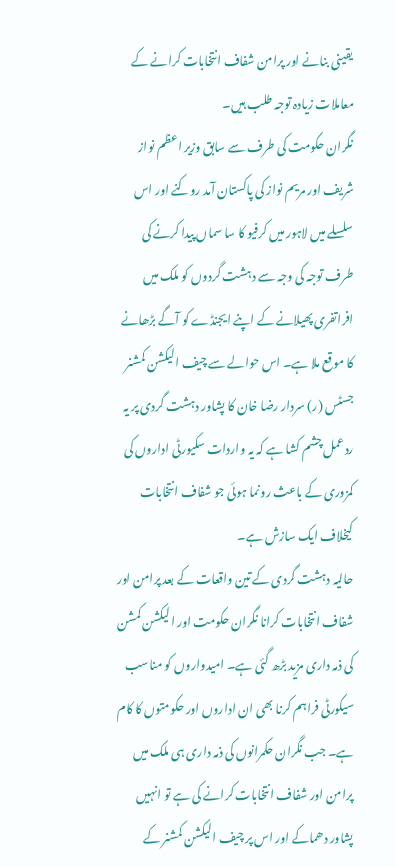یقینی بنانے اور پرامن شفاف انتخابات کرانے کے معاملات زیادہ توجہ طلب ہیں۔
نگران حکومت کی طرف سے سابق وزیر اعظم نواز شریف اور مریم نواز کی پاکستان آمد روکنے اور اس سلسلے میں لاہور میں کرفیو کا سا سماں پیدا کرنے کی طرف توجہ کی وجہ سے دہشت گردوں کو ملک میں افراتفری پھیلانے کے اپنے ایجنڈے کو آگے بڑھانے کا موقع ملا ہے۔ اس حوالے سے چیف الیکشن کمشنر جسٹس (ر) سردار رضا خان کا پشاور دہشت گردی پر یہ ردعمل چشم کشا ہے کہ یہ واردات سکیورٹی اداروں کی کمزوری کے باعث رونما ہوئی جو شفاف انتخابات کیخلاف ایک سازش ہے۔
حالیہ دہشت گردی کے تین واقعات کے بعد پرامن اور شفاف انتخابات کرانا نگران حکومت اور الیکشن کمشن کی ذمہ داری مزید بڑھ گئی ہے۔ امیدواروں کو مناسب سیکورٹی فراہم کرنا بھی ان اداروں اور حکومتوں کا کام ہے۔ جب نگران حکمرانوں کی ذمہ داری ہی ملک میں پرامن اور شفاف انتخابات کرانے کی ہے تو انہیں پشاور دھماکے اور اس پر چیف الیکشن کمشنر کے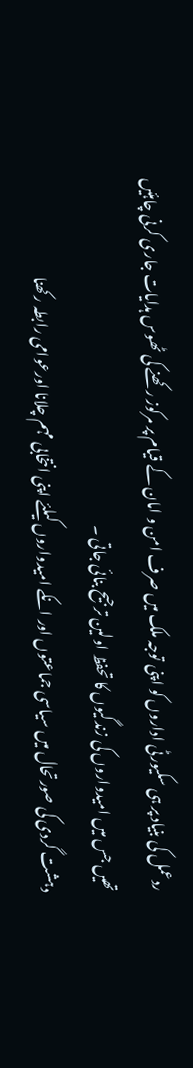ردعمل کی بنیاد پر ہی سکیورٹی اداروں کو اپنی توجہ ملک میں صرف امن و امان کے قیام پر مرکوز رکھنے کی ٹھوس ہدایات جاری کرنی چاہئیں تھیں جس میں امیدواروں کی زندگیوں کا تحفظ اولین ترجیح بنائی جاتی ۔
دہشت گردی کی صورتحال میں سیاسی جماعتوں اور انکے امیدواروں کیلئے اپنی انتخابی مہم چلانا اورعوامی رابطہ رکھنا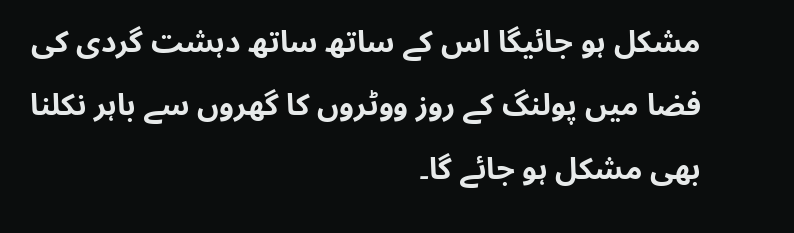مشکل ہو جائیگا اس کے ساتھ ساتھ دہشت گردی کی فضا میں پولنگ کے روز ووٹروں کا گھروں سے باہر نکلنا بھی مشکل ہو جائے گا۔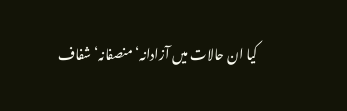کیا ان حالات میں آزادانہ‘ منصفانہ‘ شفاف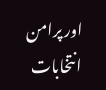اور پرامن انتخابات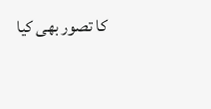کا تصور بھی کیا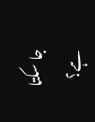جا سکتا ہے؟